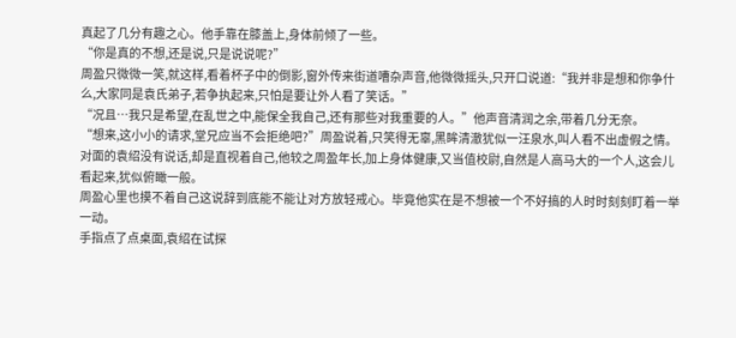真起了几分有趣之心。他手靠在膝盖上,身体前倾了一些。
“你是真的不想,还是说,只是说说呢?”
周盈只微微一笑,就这样,看着杯子中的倒影,窗外传来街道嘈杂声音,他微微摇头,只开口说道:“我并非是想和你争什么,大家同是袁氏弟子,若争执起来,只怕是要让外人看了笑话。”
“况且…我只是希望,在乱世之中,能保全我自己,还有那些对我重要的人。”他声音清润之余,带着几分无奈。
“想来,这小小的请求,堂兄应当不会拒绝吧?”周盈说着,只笑得无辜,黑眸清澈犹似一汪泉水,叫人看不出虚假之情。
对面的袁绍没有说话,却是直视着自己,他较之周盈年长,加上身体健康,又当值校尉,自然是人高马大的一个人,这会儿看起来,犹似俯瞰一般。
周盈心里也摸不着自己这说辞到底能不能让对方放轻戒心。毕竟他实在是不想被一个不好搞的人时时刻刻盯着一举一动。
手指点了点桌面,袁绍在试探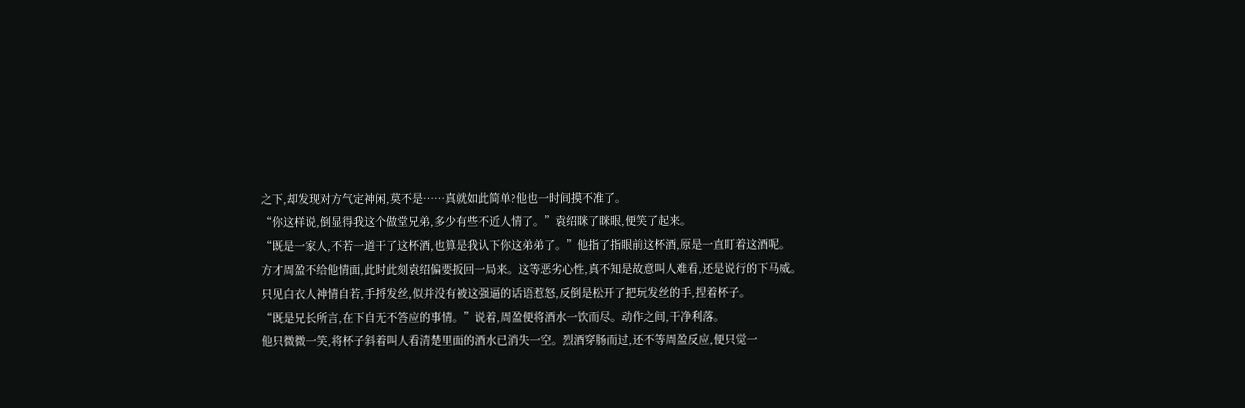之下,却发现对方气定神闲,莫不是……真就如此简单?他也一时间摸不准了。
“你这样说,倒显得我这个做堂兄弟,多少有些不近人情了。”袁绍眯了眯眼,便笑了起来。
“既是一家人,不若一道干了这杯酒,也算是我认下你这弟弟了。”他指了指眼前这杯酒,原是一直盯着这酒呢。
方才周盈不给他情面,此时此刻袁绍偏要扳回一局来。这等恶劣心性,真不知是故意叫人难看,还是说行的下马威。
只见白衣人神情自若,手捋发丝,似并没有被这强逼的话语惹怒,反倒是松开了把玩发丝的手,捏着杯子。
“既是兄长所言,在下自无不答应的事情。”说着,周盈便将酒水一饮而尽。动作之间,干净利落。
他只微微一笑,将杯子斜着叫人看清楚里面的酒水已消失一空。烈酒穿肠而过,还不等周盈反应,便只觉一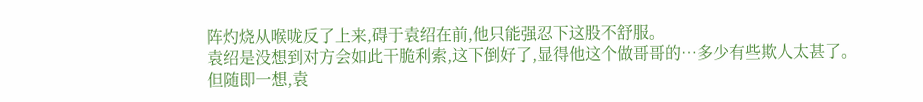阵灼烧从喉咙反了上来,碍于袁绍在前,他只能强忍下这股不舒服。
袁绍是没想到对方会如此干脆利索,这下倒好了,显得他这个做哥哥的…多少有些欺人太甚了。
但随即一想,袁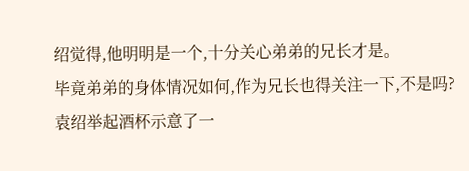绍觉得,他明明是一个,十分关心弟弟的兄长才是。
毕竟弟弟的身体情况如何,作为兄长也得关注一下,不是吗?
袁绍举起酒杯示意了一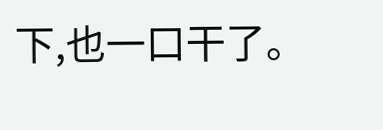下,也一口干了。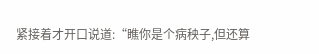紧接着才开口说道:“瞧你是个病秧子,但还算